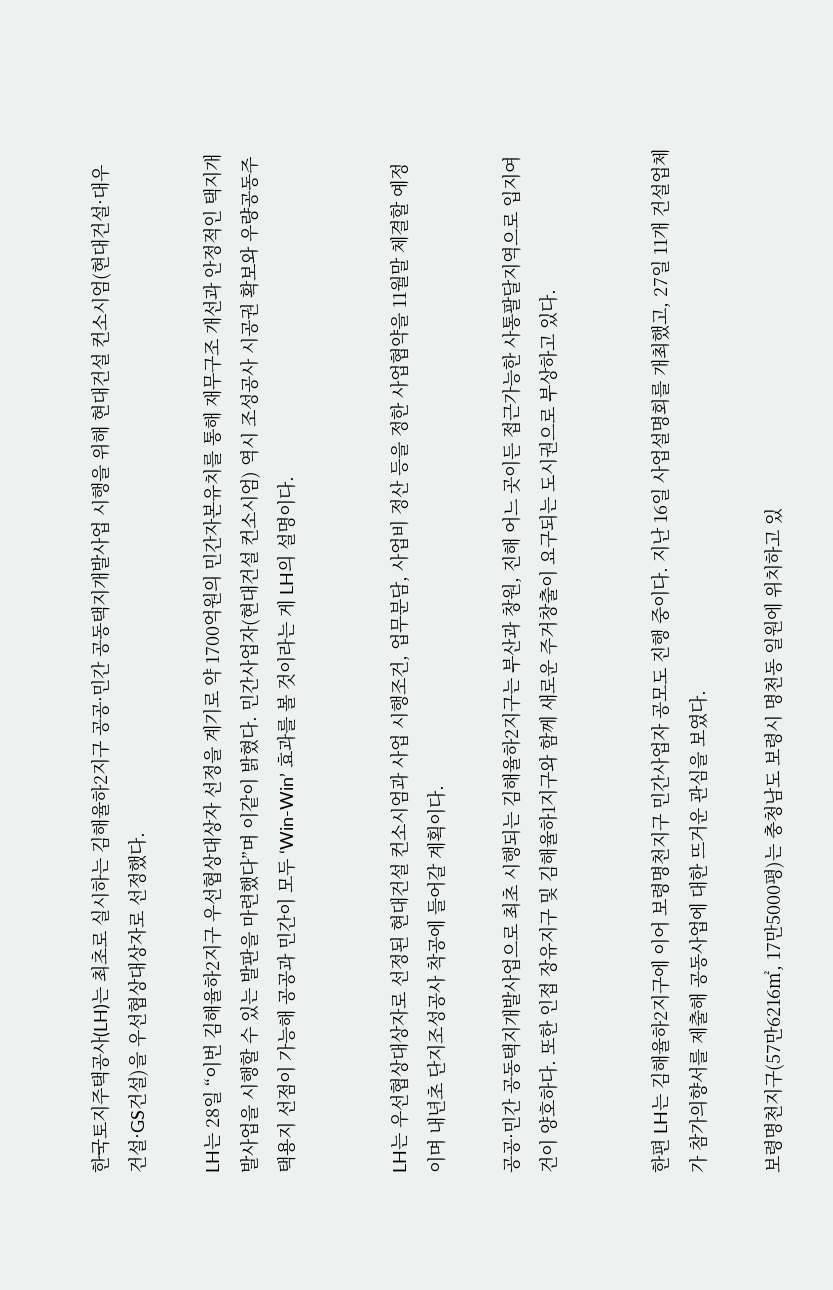한국토지주택공사(LH)는 최초로 실시하는 김해율하2지구 공공·민간 공동택지개발사업 시행을 위해 현대건설 컨소시엄(현대건설·대우건설·GS건설)을 우선협상대상자로 선정했다.

LH는 28일 “이번 김해율하2지구 우선협상대상자 선정을 계기로 약 1700억원의 민간자본유치를 통해 재무구조 개선과 안정적인 택지개발사업을 시행할 수 있는 발판을 마련했다”며 이같이 밝혔다. 민간사업자(현대건설 컨소시엄) 역시 조성공사 시공권 확보와 우량공동주택용지 선점이 가능해 공공과 민간이 모두 ‘Win-Win’ 효과를 볼 것이라는 게 LH의 설명이다.


LH는 우선협상대상자로 선정된 현대건설 컨소시엄과 사업 시행조건, 업무분담, 사업비 정산 등을 정한 사업협약을 11월말 체결할 예정이며 내년초 단지조성공사 착공에 들어갈 계획이다.

공공·민간 공동택지개발사업으로 최초 시행되는 김해율하2지구는 부산과 창원, 진해 어느 곳이든 접근가능한 사통팔달지역으로 입지여건이 양호하다. 또한 인접 장유지구 및 김해율하1지구와 함께 새로운 주거창출이 요구되는 도시권으로 부상하고 있다.


한편 LH는 김해율하2지구에 이어 보령명천지구 민간사업자 공모도 진행 중이다. 지난 16일 사업설명회를 개최했고, 27일 11개 건설업체가 참가의향서를 제출해 공동사업에 대한 뜨거운 관심을 보였다.

보령명천지구(57만6216㎡, 17만5000평)는 충청남도 보령시 명천동 일원에 위치하고 있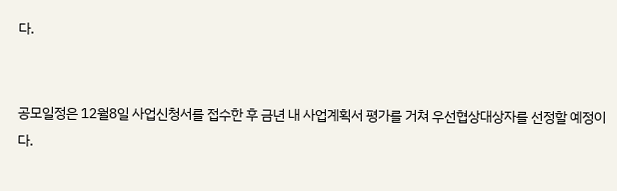다.


공모일정은 12월8일 사업신청서를 접수한 후 금년 내 사업계획서 평가를 거쳐 우선협상대상자를 선정할 예정이다.